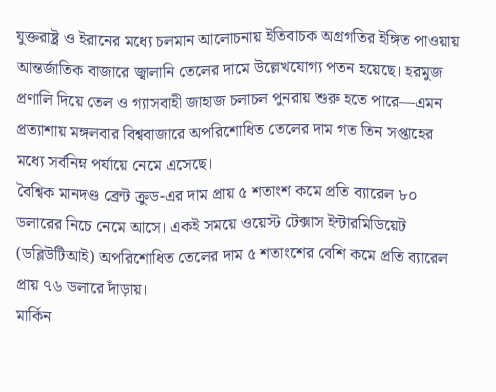যুক্তরাষ্ট্র ও ইরানের মধ্যে চলমান আলোচনায় ইতিবাচক অগ্রগতির ইঙ্গিত পাওয়ায় আন্তর্জাতিক বাজারে জ্বালানি তেলের দামে উল্লেখযোগ্য পতন হয়েছে। হরমুজ প্রণালি দিয়ে তেল ও গ্যাসবাহী জাহাজ চলাচল পুনরায় শুরু হতে পারে—এমন প্রত্যাশায় মঙ্গলবার বিশ্ববাজারে অপরিশোধিত তেলের দাম গত তিন সপ্তাহের মধ্যে সর্বনিম্ন পর্যায়ে নেমে এসেছে।
বৈশ্বিক মানদণ্ড ব্রেন্ট ক্রুড-এর দাম প্রায় ৫ শতাংশ কমে প্রতি ব্যারেল ৮০ ডলারের নিচে নেমে আসে। একই সময়ে ওয়েস্ট টেক্সাস ইন্টারমিডিয়েট (ডব্লিউটিআই) অপরিশোধিত তেলের দাম ৫ শতাংশের বেশি কমে প্রতি ব্যারেল প্রায় ৭৬ ডলারে দাঁড়ায়।
মার্কিন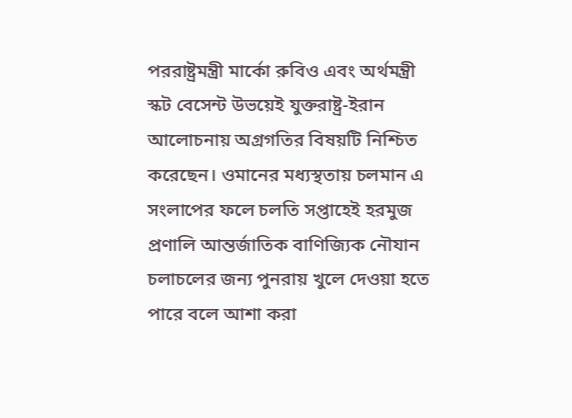পররাষ্ট্রমন্ত্রী মার্কো রুবিও এবং অর্থমন্ত্রী স্কট বেসেন্ট উভয়েই যুক্তরাষ্ট্র-ইরান আলোচনায় অগ্রগতির বিষয়টি নিশ্চিত করেছেন। ওমানের মধ্যস্থতায় চলমান এ সংলাপের ফলে চলতি সপ্তাহেই হরমুজ প্রণালি আন্তর্জাতিক বাণিজ্যিক নৌযান চলাচলের জন্য পুনরায় খুলে দেওয়া হতে পারে বলে আশা করা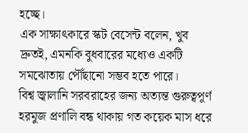হচ্ছে।
এক সাক্ষাৎকারে স্কট বেসেন্ট বলেন, খুব দ্রুতই, এমনকি বুধবারের মধ্যেও একটি সমঝোতায় পৌঁছানো সম্ভব হতে পারে।
বিশ্ব জ্বালানি সরবরাহের জন্য অত্যন্ত গুরুত্বপূর্ণ হরমুজ প্রণালি বন্ধ থাকায় গত কয়েক মাস ধরে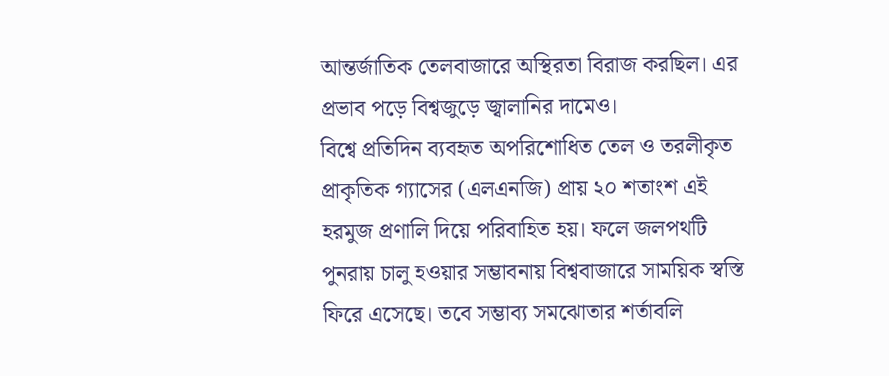আন্তর্জাতিক তেলবাজারে অস্থিরতা বিরাজ করছিল। এর প্রভাব পড়ে বিশ্বজুড়ে জ্বালানির দামেও।
বিশ্বে প্রতিদিন ব্যবহৃত অপরিশোধিত তেল ও তরলীকৃত প্রাকৃতিক গ্যাসের (এলএনজি) প্রায় ২০ শতাংশ এই হরমুজ প্রণালি দিয়ে পরিবাহিত হয়। ফলে জলপথটি পুনরায় চালু হওয়ার সম্ভাবনায় বিশ্ববাজারে সাময়িক স্বস্তি ফিরে এসেছে। তবে সম্ভাব্য সমঝোতার শর্তাবলি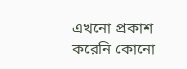এখনো প্রকাশ করেনি কোনো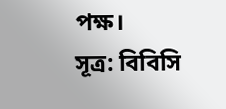পক্ষ।
সূত্র: বিবিসি